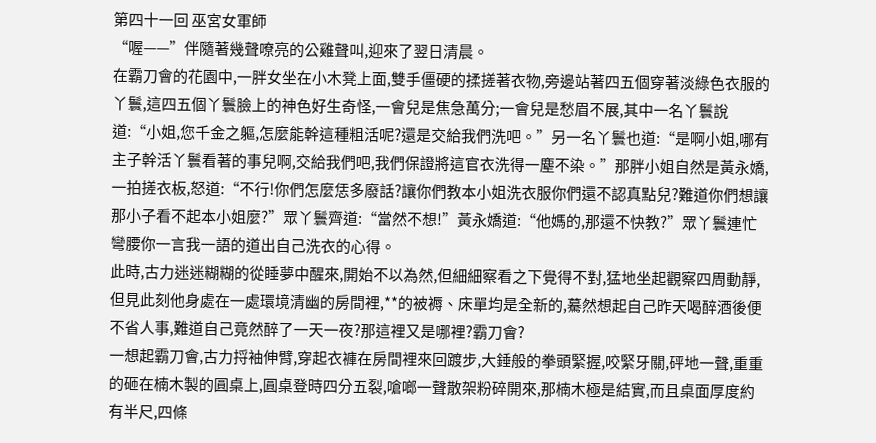第四十一回 巫宮女軍師
“喔——”伴隨著幾聲嘹亮的公雞聲叫,迎來了翌日清晨。
在霸刀會的花園中,一胖女坐在小木凳上面,雙手僵硬的揉搓著衣物,旁邊站著四五個穿著淡綠色衣服的丫鬟,這四五個丫鬟臉上的神色好生奇怪,一會兒是焦急萬分;一會兒是愁眉不展,其中一名丫鬟說道:“小姐,您千金之軀,怎麼能幹這種粗活呢?還是交給我們洗吧。”另一名丫鬟也道:“是啊小姐,哪有主子幹活丫鬟看著的事兒啊,交給我們吧,我們保證將這官衣洗得一塵不染。”那胖小姐自然是黃永嬌,一拍搓衣板,怒道:“不行!你們怎麼恁多廢話?讓你們教本小姐洗衣服你們還不認真點兒?難道你們想讓那小子看不起本小姐麼?”眾丫鬟齊道:“當然不想!”黃永嬌道:“他媽的,那還不快教?”眾丫鬟連忙彎腰你一言我一語的道出自己洗衣的心得。
此時,古力迷迷糊糊的從睡夢中醒來,開始不以為然,但細細察看之下覺得不對,猛地坐起觀察四周動靜,但見此刻他身處在一處環境清幽的房間裡,**的被褥、床單均是全新的,驀然想起自己昨天喝醉酒後便不省人事,難道自己竟然醉了一天一夜?那這裡又是哪裡?霸刀會?
一想起霸刀會,古力捋袖伸臂,穿起衣褲在房間裡來回踱步,大錘般的拳頭緊握,咬緊牙關,砰地一聲,重重的砸在楠木製的圓桌上,圓桌登時四分五裂,嗆啷一聲散架粉碎開來,那楠木極是結實,而且桌面厚度約有半尺,四條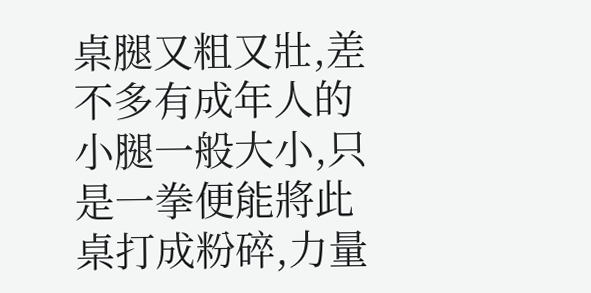桌腿又粗又壯,差不多有成年人的小腿一般大小,只是一拳便能將此桌打成粉碎,力量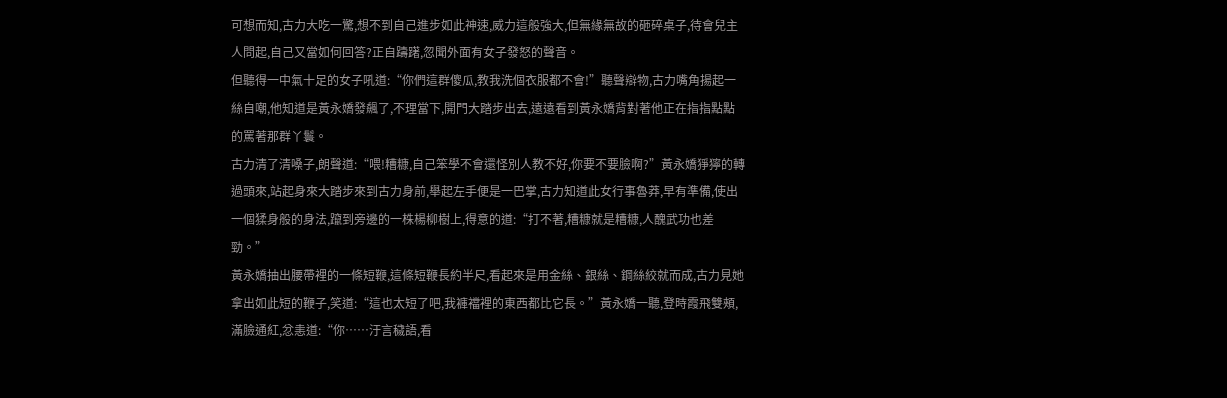可想而知,古力大吃一驚,想不到自己進步如此神速,威力這般強大,但無緣無故的砸碎桌子,待會兒主人問起,自己又當如何回答?正自躊躇,忽聞外面有女子發怒的聲音。
但聽得一中氣十足的女子吼道:“你們這群傻瓜,教我洗個衣服都不會!”聽聲辯物,古力嘴角揚起一絲自嘲,他知道是黃永嬌發飆了,不理當下,開門大踏步出去,遠遠看到黃永嬌背對著他正在指指點點的罵著那群丫鬟。
古力清了清嗓子,朗聲道:“喂!糟糠,自己笨學不會還怪別人教不好,你要不要臉啊?”黃永嬌猙獰的轉過頭來,站起身來大踏步來到古力身前,舉起左手便是一巴掌,古力知道此女行事魯莽,早有準備,使出一個猱身般的身法,躥到旁邊的一株楊柳樹上,得意的道:“打不著,糟糠就是糟糠,人醜武功也差勁。”
黃永嬌抽出腰帶裡的一條短鞭,這條短鞭長約半尺,看起來是用金絲、銀絲、鋼絲絞就而成,古力見她拿出如此短的鞭子,笑道:“這也太短了吧,我褲襠裡的東西都比它長。”黃永嬌一聽,登時霞飛雙頰,滿臉通紅,忿恚道:“你……汙言穢語,看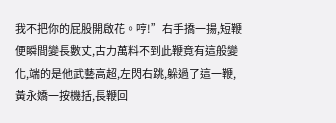我不把你的屁股開啟花。哼!”右手撟一揚,短鞭便瞬間變長數丈,古力萬料不到此鞭竟有這般變化,端的是他武藝高超,左閃右跳,躲過了這一鞭,黃永嬌一按機括,長鞭回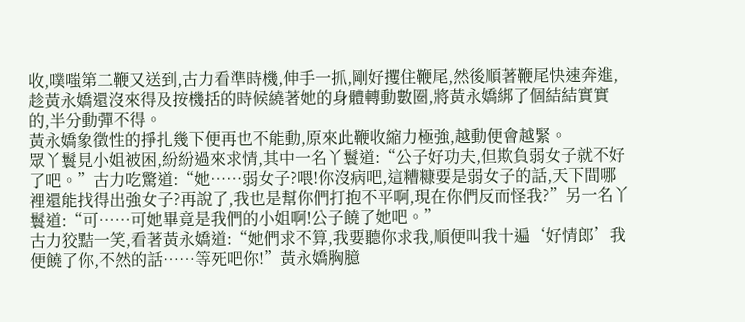收,噗嗤第二鞭又送到,古力看準時機,伸手一抓,剛好攫住鞭尾,然後順著鞭尾快速奔進,趁黃永嬌還沒來得及按機括的時候繞著她的身體轉動數圈,將黃永嬌綁了個結結實實的,半分動彈不得。
黃永嬌象徵性的掙扎幾下便再也不能動,原來此鞭收縮力極強,越動便會越緊。
眾丫鬟見小姐被困,紛紛過來求情,其中一名丫鬟道:“公子好功夫,但欺負弱女子就不好了吧。”古力吃驚道:“她……弱女子?喂!你沒病吧,這糟糠要是弱女子的話,天下間哪裡還能找得出強女子?再說了,我也是幫你們打抱不平啊,現在你們反而怪我?”另一名丫鬟道:“可……可她畢竟是我們的小姐啊!公子饒了她吧。”
古力狡黠一笑,看著黃永嬌道:“她們求不算,我要聽你求我,順便叫我十遍‘好情郎’我便饒了你,不然的話……等死吧你!”黃永嬌胸臆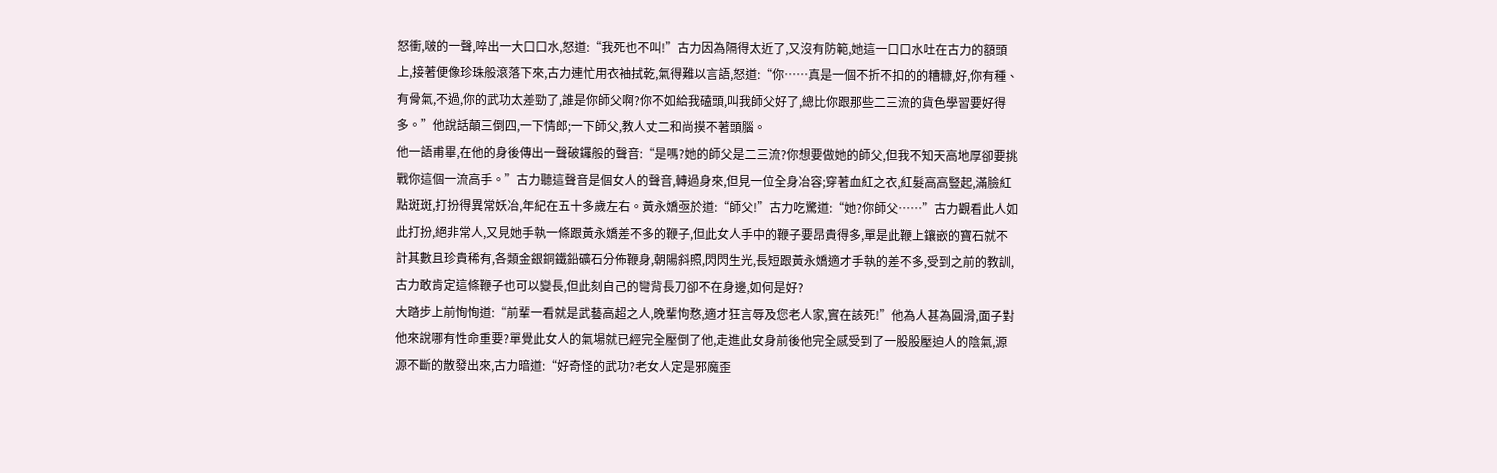怒衝,啵的一聲,啐出一大口口水,怒道:“我死也不叫!”古力因為隔得太近了,又沒有防範,她這一口口水吐在古力的額頭上,接著便像珍珠般滾落下來,古力連忙用衣袖拭乾,氣得難以言語,怒道:“你……真是一個不折不扣的的糟糠,好,你有種、有骨氣,不過,你的武功太差勁了,誰是你師父啊?你不如給我磕頭,叫我師父好了,總比你跟那些二三流的貨色學習要好得多。”他說話顛三倒四,一下情郎;一下師父,教人丈二和尚摸不著頭腦。
他一語甫畢,在他的身後傳出一聲破鑼般的聲音:“是嗎?她的師父是二三流?你想要做她的師父,但我不知天高地厚卻要挑戰你這個一流高手。”古力聽這聲音是個女人的聲音,轉過身來,但見一位全身冶容;穿著血紅之衣,紅髮高高豎起,滿臉紅點斑斑,打扮得異常妖冶,年紀在五十多歲左右。黃永嬌亟於道:“師父!”古力吃驚道:“她?你師父……”古力觀看此人如此打扮,絕非常人,又見她手執一條跟黃永嬌差不多的鞭子,但此女人手中的鞭子要昂貴得多,單是此鞭上鑲嵌的寶石就不計其數且珍貴稀有,各類金銀銅鐵鉛礦石分佈鞭身,朝陽斜照,閃閃生光,長短跟黃永嬌適才手執的差不多,受到之前的教訓,古力敢肯定這條鞭子也可以變長,但此刻自己的彎背長刀卻不在身邊,如何是好?
大踏步上前恂恂道:“前輩一看就是武藝高超之人,晚輩怐愗,適才狂言辱及您老人家,實在該死!”他為人甚為圓滑,面子對他來說哪有性命重要?單覺此女人的氣場就已經完全壓倒了他,走進此女身前後他完全感受到了一股股壓迫人的陰氣,源源不斷的散發出來,古力暗道:“好奇怪的武功?老女人定是邪魔歪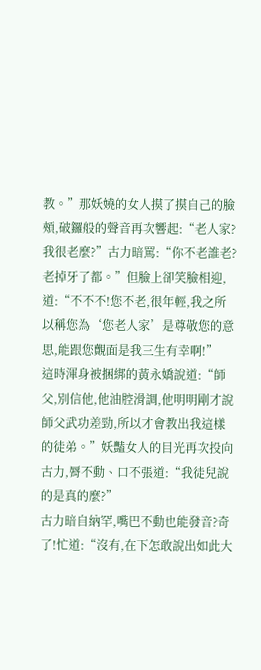教。”那妖嬈的女人摸了摸自己的臉頰,破鑼般的聲音再次響起:“老人家?我很老麼?”古力暗罵:“你不老誰老?老掉牙了都。”但臉上卻笑臉相迎,道:“不不不!您不老,很年輕,我之所以稱您為‘您老人家’是尊敬您的意思,能跟您覿面是我三生有幸啊!”
這時渾身被捆綁的黃永嬌說道:“師父,別信他,他油腔滑調,他明明剛才說師父武功差勁,所以才會教出我這樣的徒弟。”妖豔女人的目光再次投向古力,脣不動、口不張道:“我徒兒說的是真的麼?”
古力暗自納罕,嘴巴不動也能發音?奇了!忙道:“沒有,在下怎敢說出如此大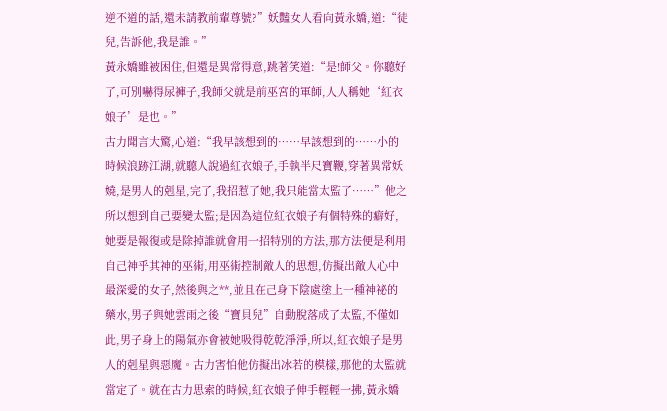逆不道的話,還未請教前輩尊號?”妖豔女人看向黃永嬌,道:“徒兒,告訴他,我是誰。”
黃永嬌雖被困住,但還是異常得意,跳著笑道:“是!師父。你聽好了,可別嚇得尿褲子,我師父就是前巫宮的軍師,人人稱她‘紅衣娘子’是也。”
古力聞言大驚,心道:“我早該想到的……早該想到的……小的時候浪跡江湖,就聽人說過紅衣娘子,手執半尺寶鞭,穿著異常妖嬈,是男人的剋星,完了,我招惹了她,我只能當太監了……”他之所以想到自己要變太監;是因為這位紅衣娘子有個特殊的癖好,她要是報復或是除掉誰就會用一招特別的方法,那方法便是利用自己神乎其神的巫術,用巫術控制敵人的思想,仿擬出敵人心中最深愛的女子,然後與之**,並且在己身下陰處塗上一種神祕的藥水,男子與她雲雨之後“寶貝兒”自動脫落成了太監,不僅如此,男子身上的陽氣亦會被她吸得乾乾淨淨,所以,紅衣娘子是男人的剋星與惡魔。古力害怕他仿擬出冰若的模樣,那他的太監就當定了。就在古力思索的時候,紅衣娘子伸手輕輕一拂,黃永嬌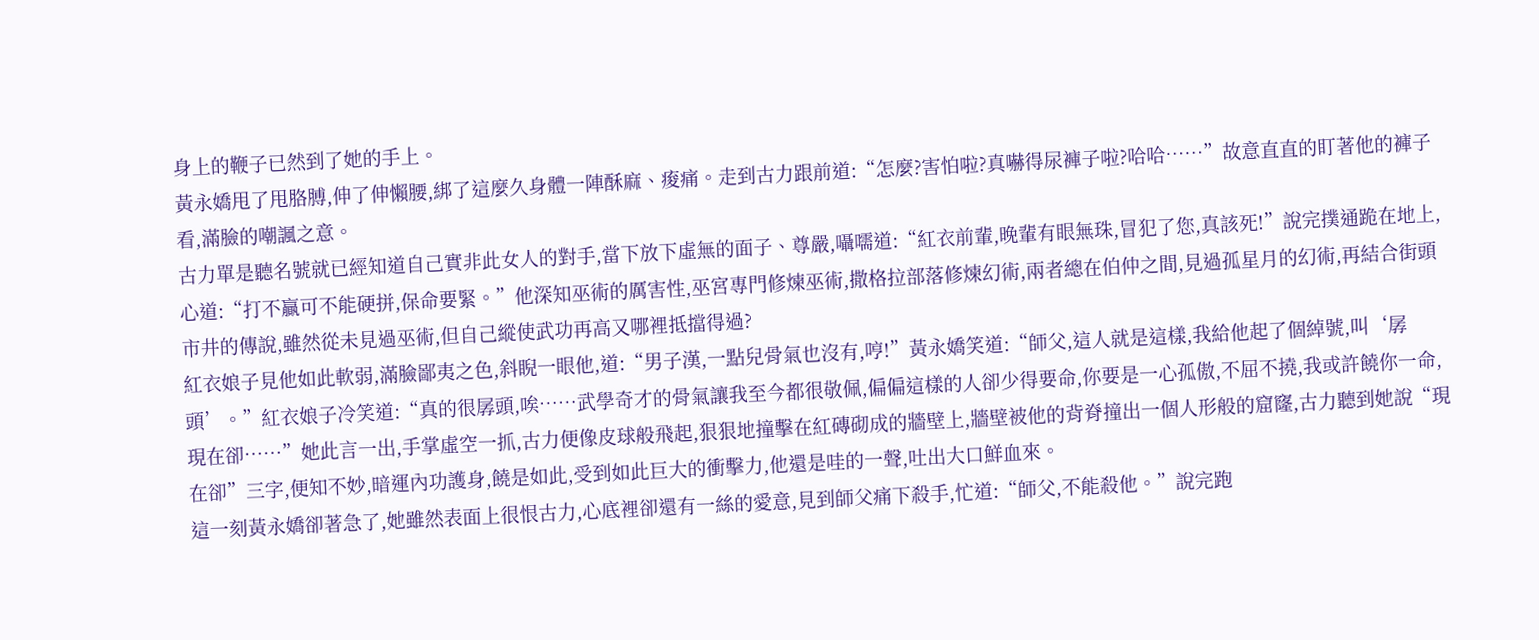身上的鞭子已然到了她的手上。
黃永嬌甩了甩胳膊,伸了伸懶腰,綁了這麼久身體一陣酥麻、痠痛。走到古力跟前道:“怎麼?害怕啦?真嚇得尿褲子啦?哈哈……”故意直直的盯著他的褲子看,滿臉的嘲諷之意。
古力單是聽名號就已經知道自己實非此女人的對手,當下放下虛無的面子、尊嚴,囁嚅道:“紅衣前輩,晚輩有眼無珠,冒犯了您,真該死!”說完撲通跪在地上,心道:“打不贏可不能硬拼,保命要緊。”他深知巫術的厲害性,巫宮專門修煉巫術,撒格拉部落修煉幻術,兩者總在伯仲之間,見過孤星月的幻術,再結合街頭市井的傳說,雖然從未見過巫術,但自己縱使武功再高又哪裡抵擋得過?
紅衣娘子見他如此軟弱,滿臉鄙夷之色,斜睨一眼他,道:“男子漢,一點兒骨氣也沒有,哼!”黃永嬌笑道:“師父,這人就是這樣,我給他起了個綽號,叫‘孱頭’。”紅衣娘子冷笑道:“真的很孱頭,唉……武學奇才的骨氣讓我至今都很敬佩,偏偏這樣的人卻少得要命,你要是一心孤傲,不屈不撓,我或許饒你一命,現在卻……”她此言一出,手掌虛空一抓,古力便像皮球般飛起,狠狠地撞擊在紅磚砌成的牆壁上,牆壁被他的背脊撞出一個人形般的窟窿,古力聽到她說“現在卻”三字,便知不妙,暗運內功護身,饒是如此,受到如此巨大的衝擊力,他還是哇的一聲,吐出大口鮮血來。
這一刻黃永嬌卻著急了,她雖然表面上很恨古力,心底裡卻還有一絲的愛意,見到師父痛下殺手,忙道:“師父,不能殺他。”說完跑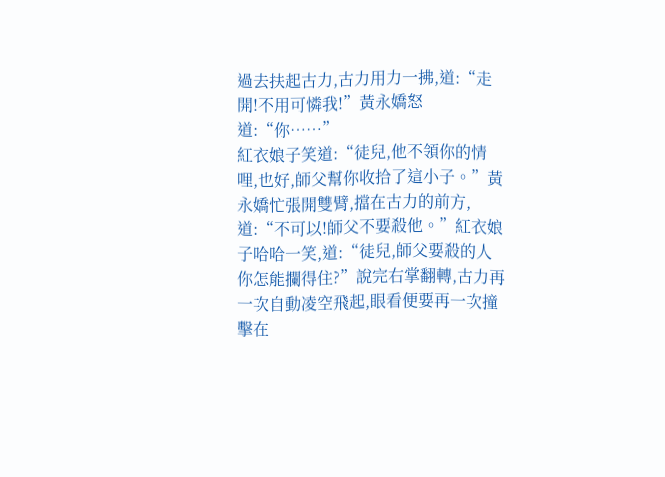過去扶起古力,古力用力一拂,道:“走開!不用可憐我!”黃永嬌怒道:“你……”
紅衣娘子笑道:“徒兒,他不領你的情哩,也好,師父幫你收拾了這小子。”黃永嬌忙張開雙臂,擋在古力的前方,道:“不可以!師父不要殺他。”紅衣娘子哈哈一笑,道:“徒兒,師父要殺的人你怎能攔得住?”說完右掌翻轉,古力再一次自動凌空飛起,眼看便要再一次撞擊在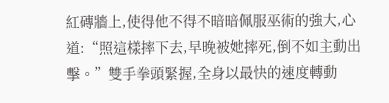紅磚牆上,使得他不得不暗暗佩服巫術的強大,心道:“照這樣摔下去,早晚被她摔死,倒不如主動出擊。”雙手拳頭緊握,全身以最快的速度轉動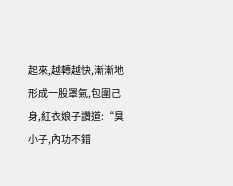起來,越轉越快,漸漸地形成一股罩氣,包圍己身,紅衣娘子讚道:“臭小子,內功不錯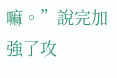嘛。”說完加強了攻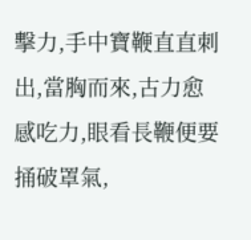擊力,手中寶鞭直直刺出,當胸而來,古力愈感吃力,眼看長鞭便要捅破罩氣,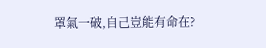罩氣一破,自己豈能有命在?